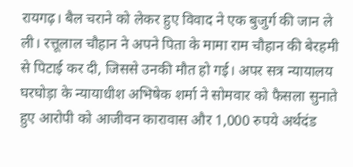रायगढ़। बैल चराने को लेकर हुए विवाद ने एक बुजुर्ग की जान ले ली। रत्तूलाल चौहान ने अपने पिता के मामा राम चौहान की बेरहमी से पिटाई कर दी, जिससे उनकी मौत हो गई। अपर सत्र न्यायालय घरघोड़ा के न्यायाधीश अभिषेक शर्मा ने सोमवार को फैसला सुनाते हुए आरोपी को आजीवन कारावास और 1,000 रुपये अर्थदंड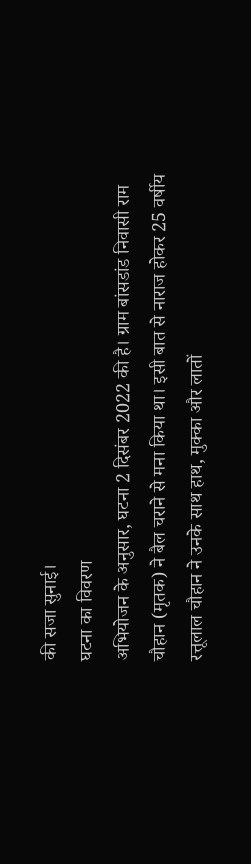की सजा सुनाई।
घटना का विवरण
अभियोजन के अनुसार, घटना 2 दिसंबर 2022 की है। ग्राम बांसडांड निवासी राम चौहान (मृतक) ने बैल चराने से मना किया था। इसी बात से नाराज होकर 25 वर्षीय रत्तूलाल चौहान ने उनके साथ हाथ, मुक्का और लातों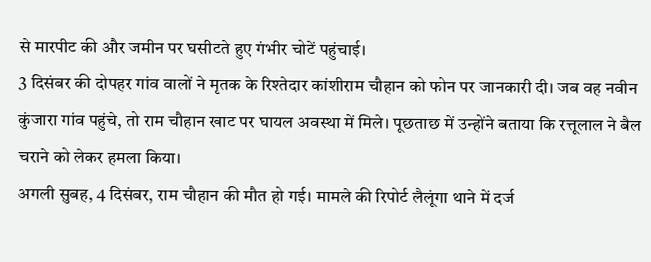से मारपीट की और जमीन पर घसीटते हुए गंभीर चोटें पहुंचाई।
3 दिसंबर की दोपहर गांव वालों ने मृतक के रिश्तेदार कांशीराम चौहान को फोन पर जानकारी दी। जब वह नवीन कुंजारा गांव पहुंचे, तो राम चौहान खाट पर घायल अवस्था में मिले। पूछताछ में उन्होंने बताया कि रत्तूलाल ने बैल चराने को लेकर हमला किया।
अगली सुबह, 4 दिसंबर, राम चौहान की मौत हो गई। मामले की रिपोर्ट लैलूंगा थाने में दर्ज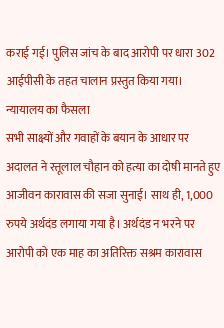कराई गई। पुलिस जांच के बाद आरोपी पर धारा 302 आईपीसी के तहत चालान प्रस्तुत किया गया।
न्यायालय का फैसला
सभी साक्ष्यों और गवाहों के बयान के आधार पर अदालत ने रत्तूलाल चौहान को हत्या का दोषी मानते हुए आजीवन कारावास की सजा सुनाई। साथ ही, 1,000 रुपये अर्थदंड लगाया गया है। अर्थदंड न भरने पर आरोपी को एक माह का अतिरिक्त सश्रम कारावास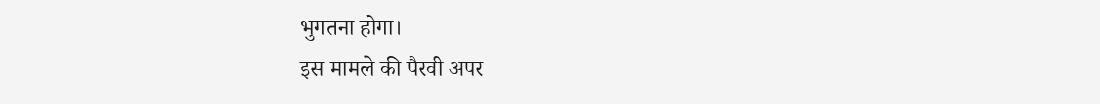भुगतना होगा।
इस मामले की पैरवी अपर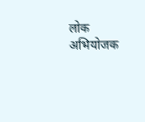लोक अभियोजक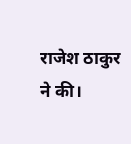राजेश ठाकुर ने की।